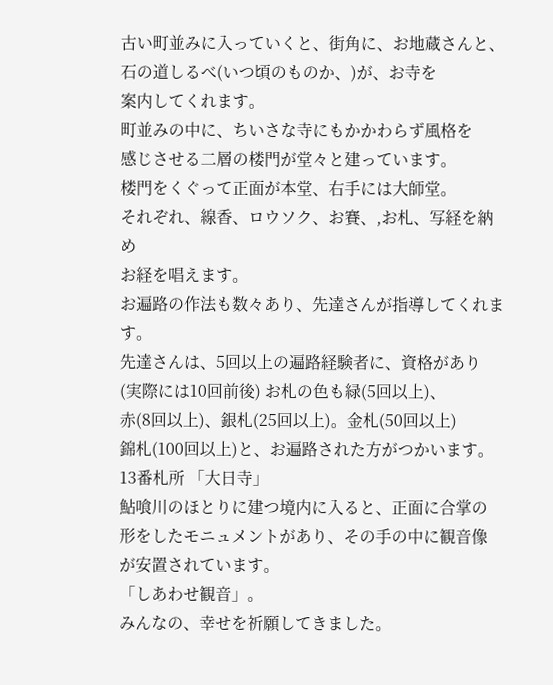古い町並みに入っていくと、街角に、お地蔵さんと、
石の道しるべ(いつ頃のものか、)が、お寺を
案内してくれます。
町並みの中に、ちいさな寺にもかかわらず風格を
感じさせる二層の楼門が堂々と建っています。
楼門をくぐって正面が本堂、右手には大師堂。
それぞれ、線香、ロウソク、お賽、,お札、写経を納め
お経を唱えます。
お遍路の作法も数々あり、先達さんが指導してくれます。
先達さんは、5回以上の遍路経験者に、資格があり
(実際には10回前後) お札の色も緑(5回以上)、
赤(8回以上)、銀札(25回以上)。金札(50回以上)
錦札(100回以上)と、お遍路された方がつかいます。
13番札所 「大日寺」
鮎喰川のほとりに建つ境内に入ると、正面に合掌の
形をしたモニュメントがあり、その手の中に観音像
が安置されています。
「しあわせ観音」。
みんなの、幸せを祈願してきました。